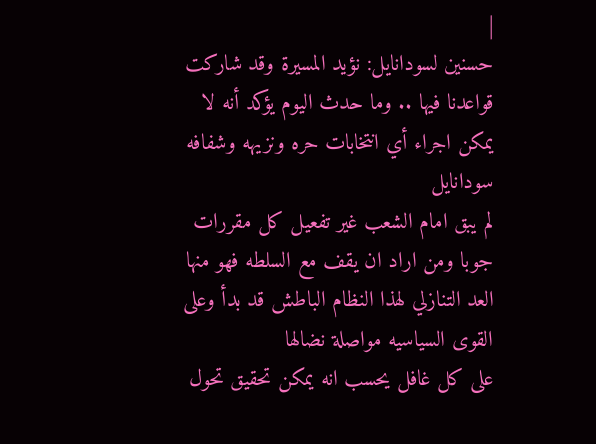|
حسنين لسودانايل: نؤيد المسيرة وقد شاركت قواعدنا فيها .. وما حدث اليوم يؤكد أنه لا يمكن اجراء أي انتخابات حره ونزيهه وشفافه
سودانايل
لم يبق امام الشعب غير تفعيل كل مقررات جوبا ومن اراد ان يقف مع السلطه فهو منها
العد التنازلي لهذا النظام الباطش قد بدأ وعلى القوى السياسيه مواصلة نضالها
على كل غافل يحسب انه يمكن تحقيق تحول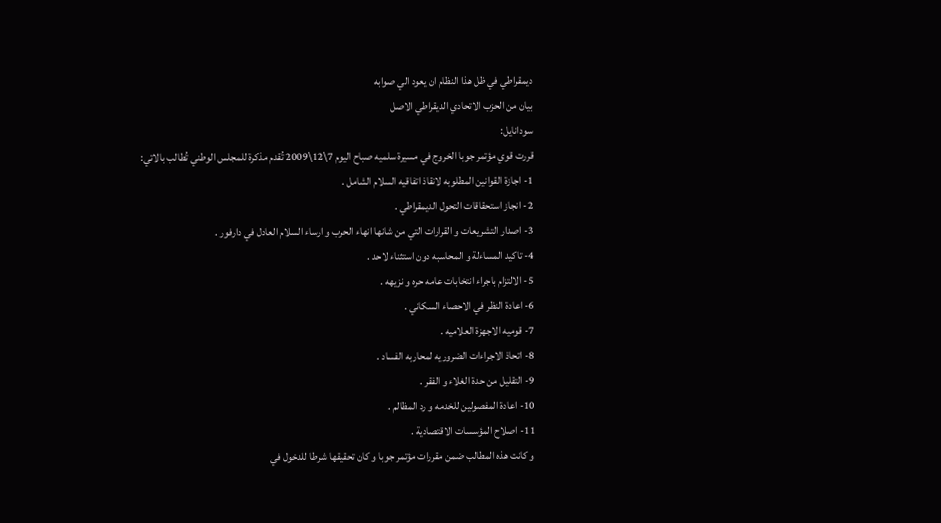ديمقراطي في ظل هذا النظام ان يعود الي صوابه
بيان من الحزب الاتحادي الديقراطي الاصل
سودانايل:
قررت قوي مؤتمر جوبا الخروج في مسيرة سلميه صباح اليوم 7\12\2009 تُقدم مذكرة للمجلس الوطني تُطالب بالاتي:
1- اجازة القوانين المطلوبه لانقاذ اتفاقيه السلام الشامل .
2- انجاز استحقاقات التحول الديمقراطي .
3- اصدار التشريعات و القرارات التي من شانها انهاء الحرب و ارساء السلام العادل في دارفور .
4- تاكيد المساءلة و المحاسبه دون استثناء لاحد .
5- الالتزام باجراء انتخابات عامه حره و نزيهه .
6- اعادة النظر في الاحصاء السكاني .
7- قوميه الاجهزة العلاميه .
8- اتحاذ الاجراءات الضروريه لمحاربه الفساد .
9- التقليل من حدة الغلاء و الفقر .
10- اعادة المفصولين للخدمه و رد المظالم .
11- اصلاح المؤسسات الاقتصادية .
و كانت هذه المطالب ضمن مقررات مؤتمر جوبا و كان تحقيقها شرطا للدخول في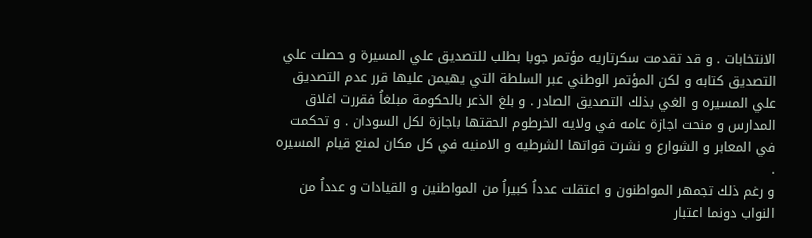الانتخابات . و قد تقدمت سكرتاريه مؤتمر جوبا بطلب للتصديق علي المسيرة و حصلت علي التصديق كتابه و لكن المؤتمر الوطني عبر السلطة التي يهيمن عليها قرر عدم التصديق علي المسيره و الغي بذلك التصديق الصادر . و بلغ الذعر بالحكومة مبلغاُ فقررت اغلاق المدارس و منحت اجازة عامه في ولايه الخرطوم الحقتها باجازة لكل السودان . و تحكمت في المعابر و الشوارع و نشرت قواتها الشرطيه و الامنيه في كل مكان لمنع قيام المسيره .
و رغم ذلك تجمهر المواطنون و اعتقلت عدداُ كبيراُ من المواطنين و القيادات و عدداُ من النواب دونما اعتبار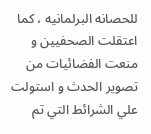للحصانه البرلمانيه ، كما اعتقلت الصحفيين و منعت الفضائيات من تصوير الحدث و استولت علي الشرائط التي تم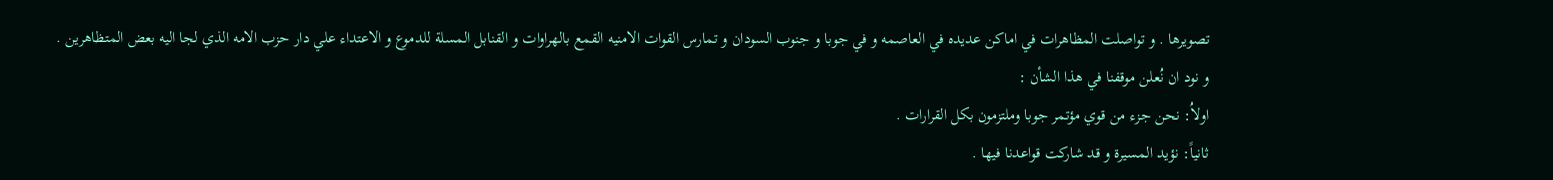تصويرها . و تواصلت المظاهرات في اماكن عديده في العاصمه و في جوبا و جنوب السودان و تمارس القوات الامنيه القمع بالهراوات و القنابل المسلة للدموع و الاعتداء علي دار حزب الامه الذي لجا اليه بعض المتظاهرين .
و نود ان نُعلن موقفنا في هذا الشأن :
اولاُ: نحن جزء من قوي مؤتمر جوبا وملتزمون بكل القرارات .
ثانياً: نؤيد المسيرة و قد شاركت قواعدنا فيها .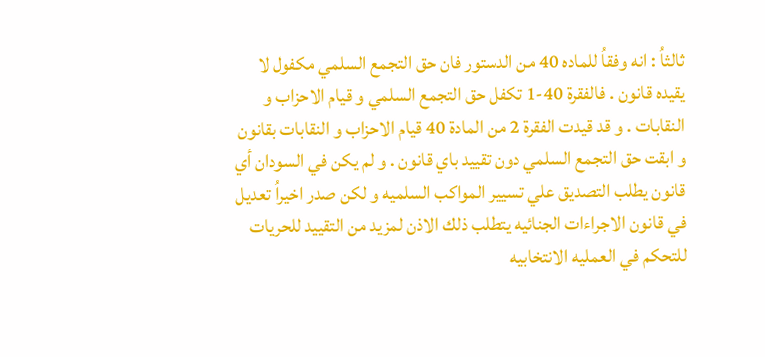ثالثاُ : انه وفقاُ للماده 40 من الدستور فان حق التجمع السلمي مكفول لا يقيده قانون . فالفقرة 40-1 تكفل حق التجمع السلمي و قيام الاحزاب و النقابات . و قد قيدت الفقرة 2 من المادة 40 قيام الاحزاب و النقابات بقانون و ابقت حق التجمع السلمي دون تقييد باي قانون . و لم يكن في السودان أي قانون يطلب التصديق علي تسيير المواكب السلميه و لكن صدر اخيراُ تعديل في قانون الاجراءات الجنائيه يتطلب ذلك الاذن لمزيد من التقييد للحريات للتحكم في العمليه الانتخابيه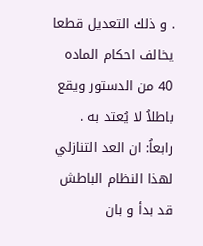. و ذلك التعديل قطعا يخالف احكام الماده 40 من الدستور ويقع باطلاُ لا يُعتد به .
رابعاُ: ان العد التنازلي لهذا النظام الباطش قد بدأ و بان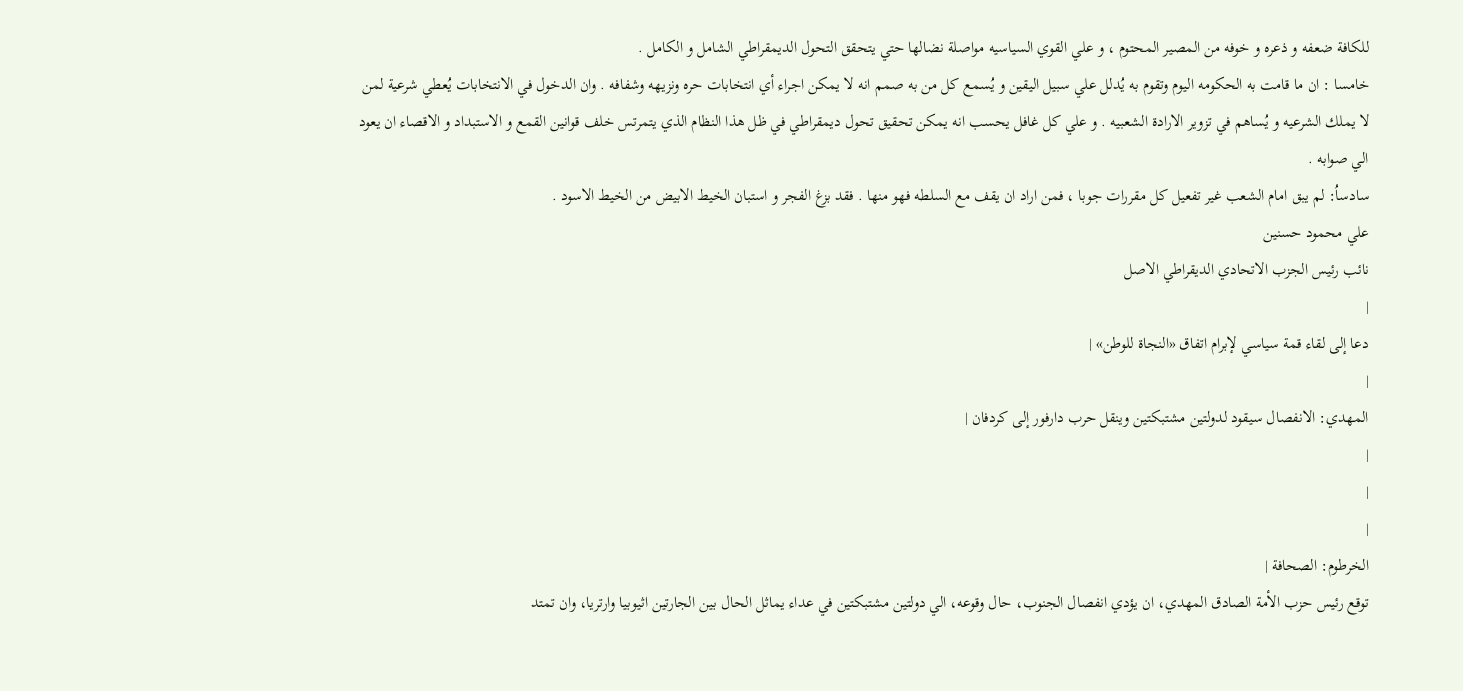للكافة ضعفه و ذعره و خوفه من المصير المحتوم ، و علي القوي السياسيه مواصلة نضالها حتي يتحقق التحول الديمقراطي الشامل و الكامل .
خامسا : ان ما قامت به الحكومه اليوم وتقوم به يُدلل علي سبيل اليقين و يُسمع كل من به صمم انه لا يمكن اجراء أي انتخابات حره ونزيهه وشفافه . وان الدخول في الانتخابات يُعطي شرعية لمن لا يملك الشرعيه و يُساهم في تزوير الارادة الشعبيه . و علي كل غافل يحسب انه يمكن تحقيق تحول ديمقراطي في ظل هذا النظام الذي يتمرتس خلف قوانين القمع و الاستبداد و الاقصاء ان يعود الي صوابه .
سادساُ: لم يبق امام الشعب غير تفعيل كل مقررات جوبا ، فمن اراد ان يقف مع السلطه فهو منها . فقد بزغ الفجر و استبان الخيط الابيض من الخيط الاسود .
علي محمود حسنين
نائب رئيس الجزب الاتحادي الديقراطي الاصل
|
دعا إلى لقاء قمة سياسي لإبرام اتفاق «النجاة للوطن» |
|
المهدي: الانفصال سيقود لدولتين مشتبكتين وينقل حرب دارفور إلى كردفان |
|
|
|
الخرطوم: الصحافة |
توقع رئيس حزب الأمة الصادق المهدي، ان يؤدي انفصال الجنوب، حال وقوعه، الي دولتين مشتبكتين في عداء يماثل الحال بين الجارتين اثيوبيا وارتريا، وان تمتد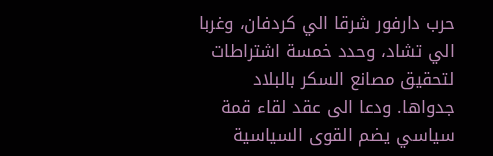حرب دارفور شرقا الي كردفان، وغربا الي تشاد، وحدد خمسة اشتراطات لتحقيق مصانع السكر بالبلاد جدواها. ودعا الى عقد لقاء قمة سياسي يضم القوى السياسية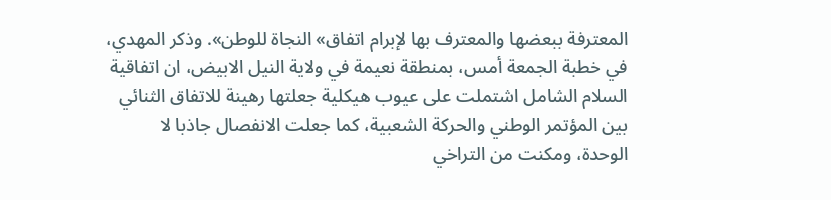المعترفة ببعضها والمعترف بها لإبرام اتفاق» النجاة للوطن». وذكر المهدي، في خطبة الجمعة أمس، بمنطقة نعيمة في ولاية النيل الابيض، ان اتفاقية السلام الشامل اشتملت على عيوب هيكلية جعلتها رهينة للاتفاق الثنائي بين المؤتمر الوطني والحركة الشعبية، كما جعلت الانفصال جاذبا لا الوحدة، ومكنت من التراخي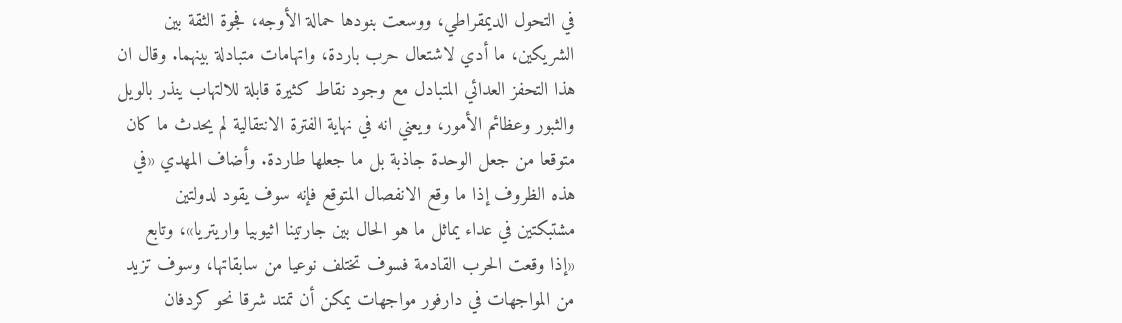في التحول الديمقراطي، ووسعت بنودها حمالة الأوجه، فجوة الثقة بين الشريكين، ما أدي لاشتعال حرب باردة، واتهامات متبادلة بينهما. وقال ان هذا التحفز العدائي المتبادل مع وجود نقاط كثيرة قابلة للالتهاب ينذر بالويل والثبور وعظائم الأمور، ويعني انه في نهاية الفترة الانتقالية لم يحدث ما كان متوقعا من جعل الوحدة جاذبة بل ما جعلها طاردة. وأضاف المهدي «في هذه الظروف إذا ما وقع الانفصال المتوقع فإنه سوف يقود لدولتين مشتبكتين في عداء يماثل ما هو الحال بين جارتينا اثيوبيا واريتريا»، وتابع «إذا وقعت الحرب القادمة فسوف تختلف نوعيا من سابقاتها، وسوف تزيد من المواجهات في دارفور مواجهات يمكن أن تمتد شرقا نحو كردفان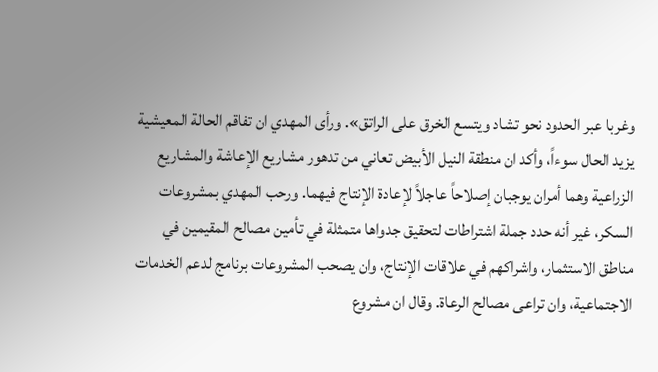وغربا عبر الحدود نحو تشاد ويتسع الخرق على الراتق». ورأى المهدي ان تفاقم الحالة المعيشية يزيد الحال سوءاً، وأكد ان منطقة النيل الأبيض تعاني من تدهور مشاريع الإعاشة والمشاريع الزراعية وهما أمران يوجبان إصلاحاً عاجلاً لإعادة الإنتاج فيهما. ورحب المهدي بمشروعات السكر، غير أنه حدد جملة اشتراطات لتحقيق جدواها متمثلة في تأمين مصالح المقيمين في مناطق الاستثمار، واشراكهم في علاقات الإنتاج، وان يصحب المشروعات برنامج لدعم الخدمات الاجتماعية، وان تراعى مصالح الرعاة. وقال ان مشروع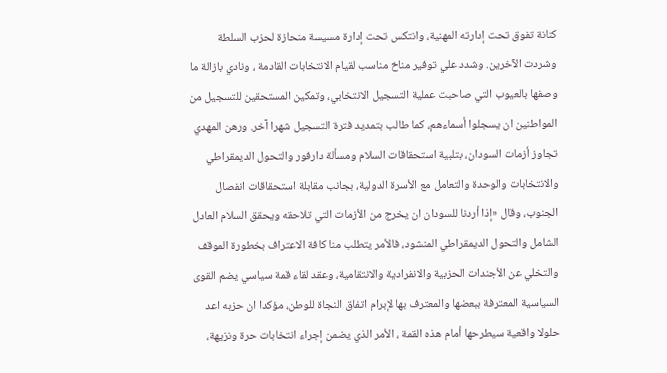كنانة تفوق تحت إدارته المهنية، وانتكس تحت إدارة مسيسة منحازة لحزب السلطة وشردت الآخرين. وشدد علي توفير مناخ مناسب لقيام الانتخابات القادمة ، ونادي بازالة ما وصفها بالعيوب التي صاحبت عملية التسجيل الانتخابي، وتمكين المستحقين للتسجيل من المواطنين ان يسجلوا أسماءهم، كما طالب بتمديد فترة التسجيل شهرا آخر. ورهن المهدي تجاوز أزمات السودان، بتلبية استحقاقات السلام ومسألة دارفور والتحول الديمقراطي والانتخابات والوحدة والتعامل مع الأسرة الدولية، بجانب مقابلة استحقاقات انفصال الجنوب، وقال «إذا أردنا للسودان ان يخرج من الأزمات التي تلاحقه ويحقق السلام العادل الشامل والتحول الديمقراطي المنشود، فالأمر يتطلب منا كافة الاعتراف بخطورة الموقف والتخلي عن الأجندات الحزبية والانفرادية والانتقامية، وعقد لقاء قمة سياسي يضم القوى السياسية المعترفة ببعضها والمعترف بها لإبرام اتفاق النجاة للوطن، مؤكدا ان حزبه اعد حلولا واقعية سيطرحها أمام هذه القمة ، الأمر الذي يضمن إجراء انتخابات حرة ونزيهة،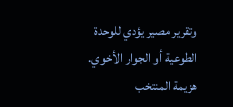وتقرير مصير يؤدي للوحدة الطوعية أو الجوار الأخوي.
هزيمة المنتخب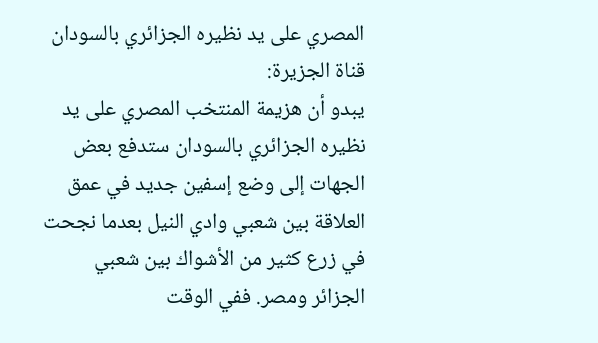المصري على يد نظيره الجزائري بالسودان
قناة الجزيرة:
يبدو أن هزيمة المنتخب المصري على يد نظيره الجزائري بالسودان ستدفع بعض الجهات إلى وضع إسفين جديد في عمق العلاقة بين شعبي وادي النيل بعدما نجحت في زرع كثير من الأشواك بين شعبي الجزائر ومصر. ففي الوقت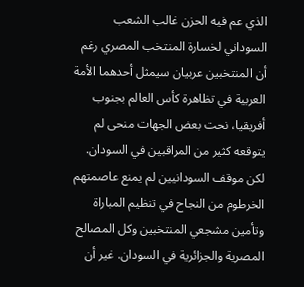الذي عم فيه الحزن غالب الشعب السوداني لخسارة المنتخب المصري رغم أن المنتخبين عربيان سيمثل أحدهما الأمة العربية في تظاهرة كأس العالم بجنوب أفريقيا، نحت بعض الجهات منحى لم يتوقعه كثير من المراقبين في السودان. لكن موقف السودانيين لم يمنع عاصمتهم الخرطوم من النجاح في تنظيم المباراة وتأمين مشجعي المنتخبين وكل المصالح المصرية والجزائرية في السودان. غير أن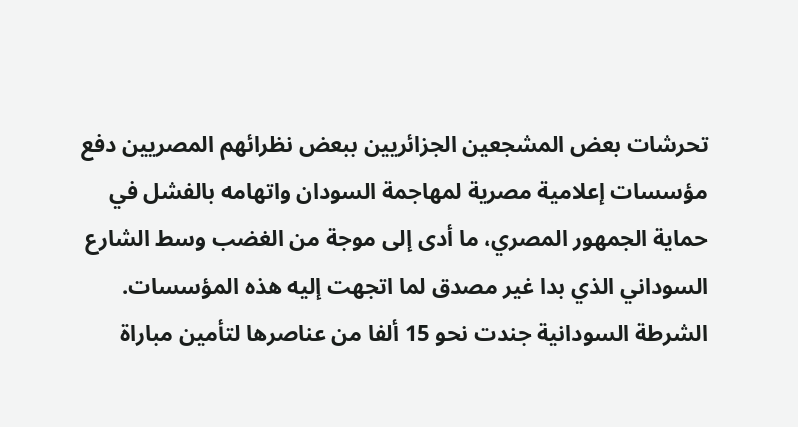تحرشات بعض المشجعين الجزائريين ببعض نظرائهم المصريين دفع مؤسسات إعلامية مصرية لمهاجمة السودان واتهامه بالفشل في حماية الجمهور المصري، ما أدى إلى موجة من الغضب وسط الشارع السوداني الذي بدا غير مصدق لما اتجهت إليه هذه المؤسسات. الشرطة السودانية جندت نحو 15 ألفا من عناصرها لتأمين مباراة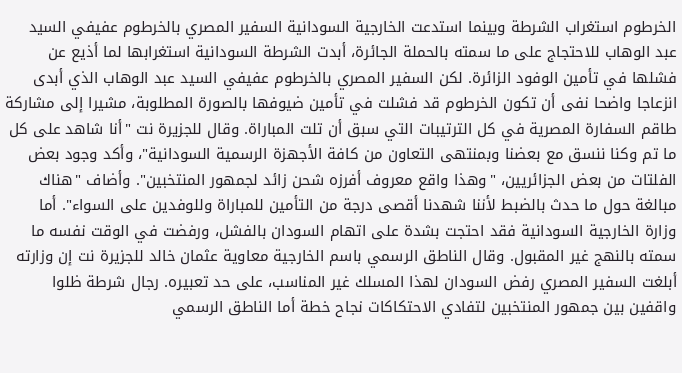الخرطوم استغراب الشرطة وبينما استدعت الخارجية السودانية السفير المصري بالخرطوم عفيفي السيد عبد الوهاب للاحتجاج على ما سمته بالحملة الجائرة، أبدت الشرطة السودانية استغرابها لما أذيع عن فشلها في تأمين الوفود الزائرة. لكن السفير المصري بالخرطوم عفيفي السيد عبد الوهاب الذي أبدى انزعاجا واضحا نفى أن تكون الخرطوم قد فشلت في تأمين ضيوفها بالصورة المطلوبة، مشيرا إلى مشاركة طاقم السفارة المصرية في كل الترتيبات التي سبق أن تلت المباراة. وقال للجزيرة نت "أنا شاهد على كل ما تم وكنا ننسق مع بعضنا وبمنتهى التعاون من كافة الأجهزة الرسمية السودانية"، وأكد وجود بعض الفلتات من بعض الجزائريين، "وهذا واقع معروف أفرزه شحن زائد لجمهور المنتخبين". وأضاف "هناك مبالغة حول ما حدث بالضبط لأننا شهدنا أقصى درجة من التأمين للمباراة وللوفدين على السواء". أما وزارة الخارجية السودانية فقد احتجت بشدة على اتهام السودان بالفشل، ورفضت في الوقت نفسه ما سمته بالنهج غير المقبول. وقال الناطق الرسمي باسم الخارجية معاوية عثمان خالد للجزيرة نت إن وزارته أبلغت السفير المصري رفض السودان لهذا المسلك غير المناسب، على حد تعبيره. رجال شرطة ظلوا واقفين بين جمهور المنتخبين لتفادي الاحتكاكات نجاح خطة أما الناطق الرسمي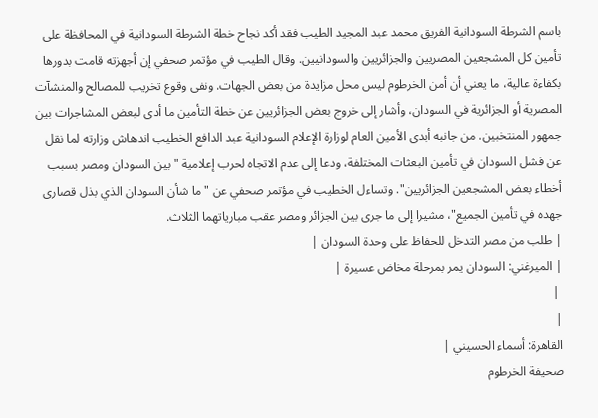باسم الشرطة السودانية الفريق محمد عبد المجيد الطيب فقد أكد نجاح خطة الشرطة السودانية في المحافظة على تأمين كل المشجعين المصريين والجزائريين والسودانيين. وقال الطيب في مؤتمر صحفي إن أجهزته قامت بدورها بكفاءة عالية، ما يعني أن أمن الخرطوم ليس محل مزايدة من بعض الجهات. ونفى وقوع تخريب للمصالح والمنشآت المصرية أو الجزائرية في السودان، وأشار إلى خروج بعض الجزائريين عن خطة التأمين ما أدى لبعض المشاجرات بين جمهور المنتخبين. من جانبه أبدى الأمين العام لوزارة الإعلام السودانية عبد الدافع الخطيب اندهاش وزارته لما نقل عن فشل السودان في تأمين البعثات المختلفة، ودعا إلى عدم الاتجاه لحرب إعلامية "بين السودان ومصر بسبب أخطاء بعض المشجعين الجزائريين". وتساءل الخطيب في مؤتمر صحفي عن "ما شأن السودان الذي بذل قصارى جهده في تأمين الجميع"، مشيرا إلى ما جرى بين الجزائر ومصر عقب مبارياتهما الثلاث.
| طلب من مصر التدخل للحفاظ على وحدة السودان |
| الميرغني: السودان يمر بمرحلة مخاض عسيرة |
 |
|
القاهرة: أسماء الحسيني |
صحيفة الخرطوم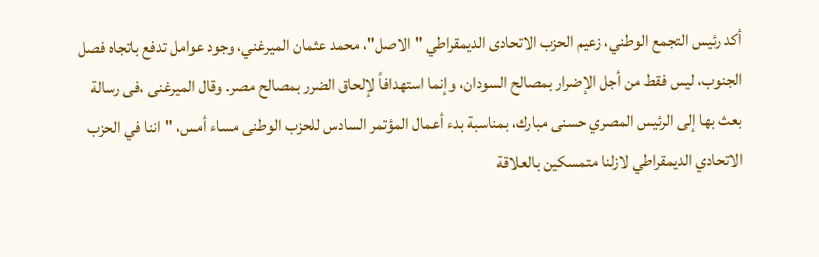أكد رئيس التجمع الوطني، زعيم الحزب الاتحادى الديمقراطي "الاصل"، محمد عثمان الميرغني، وجود عوامل تدفع باتجاه فصل الجنوب، ليس فقط من أجل الإضرار بمصالح السودان، وإنما استهدافاً لإلحاق الضرر بمصالح مصر. وقال الميرغنى ،فى رسالة بعث بها إلى الرئيس المصري حسنى مبارك، بمناسبة بدء أعمال المؤتمر السادس للحزب الوطنى مساء أمس، "اننا في الحزب الاتحادي الديمقراطي لازلنا متمسكين بالعلاقة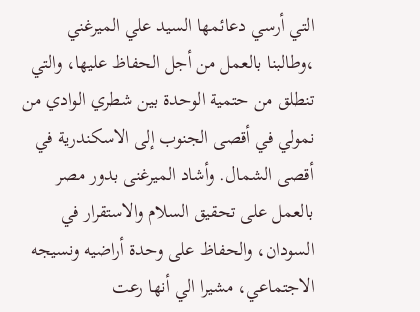التي أرسي دعائمها السيد علي الميرغني ،وطالبنا بالعمل من أجل الحفاظ عليها، والتي تنطلق من حتمية الوحدة بين شطري الوادي من نمولي في أقصى الجنوب إلى الاسكندرية في أقصى الشمال. وأشاد الميرغنى بدور مصر بالعمل على تحقيق السلام والاستقرار في السودان، والحفاظ على وحدة أراضيه ونسيجه الاجتماعي، مشيرا الي أنها رعت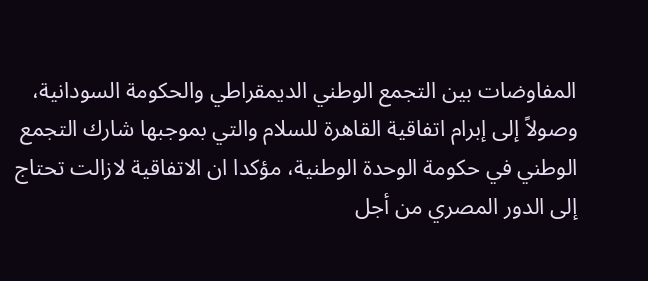المفاوضات بين التجمع الوطني الديمقراطي والحكومة السودانية، وصولاً إلى إبرام اتفاقية القاهرة للسلام والتي بموجبها شارك التجمع الوطني في حكومة الوحدة الوطنية، مؤكدا ان الاتفاقية لازالت تحتاج إلى الدور المصري من أجل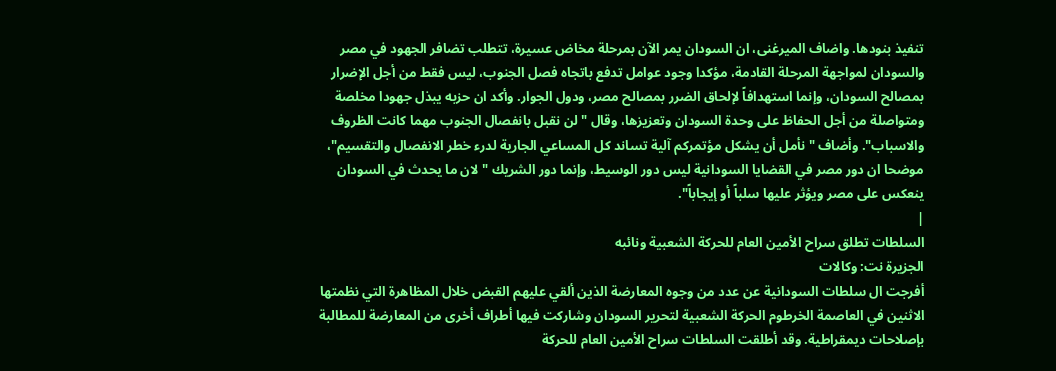تنفيذ بنودها. واضاف الميرغنى، ان السودان يمر الآن بمرحلة مخاض عسيرة، تتطلب تضافر الجهود في مصر والسودان لمواجهة المرحلة القادمة، مؤكدا وجود عوامل تدفع باتجاه فصل الجنوب، ليس فقط من أجل الإضرار بمصالح السودان، وإنما استهدافاً لإلحاق الضرر بمصالح مصر، ودول الجوار. وأكد ان حزبه يبذل جهودا مخلصة ومتواصلة من أجل الحفاظ على وحدة السودان وتعزيزها، وقال "لن نقبل بانفصال الجنوب مهما كانت الظروف والاسباب". وأضاف " نأمل أن يشكل مؤتمركم آلية تساند كل المساعي الجارية لدرء خطر الانفصال والتقسيم"، موضحا ان دور مصر في القضايا السودانية ليس دور الوسيط، وإنما دور الشريك "لان ما يحدث في السودان ينعكس على مصر ويؤثر عليها سلباً أو إيجاباً".
|
السلطات تطلق سراح الأمين العام للحركة الشعبية ونائبه
الجزيرة نت: وكالات
أفرجت ال سلطات السودانية عن عدد من وجوه المعارضة الذين ألقي عليهم القبض خلال المظاهرة التي نظمتها الاثنين في العاصمة الخرطوم الحركة الشعبية لتحرير السودان وشاركت فيها أطراف أخرى من المعارضة للمطالبة بإصلاحات ديمقراطية. وقد أطلقت السلطات سراح الأمين العام للحركة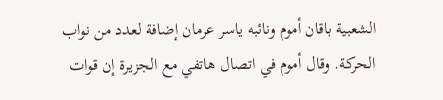الشعبية باقان أموم ونائبه ياسر عرمان إضافة لعدد من نواب الحركة. وقال أموم في اتصال هاتفي مع الجزيرة إن قوات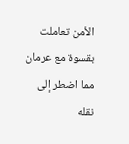الأمن تعاملت بقسوة مع عرمان مما اضطر إلى نقله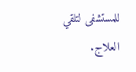للمستشفى لتلقي العلاج.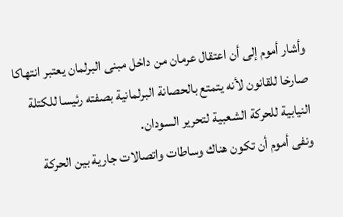وأشار أموم إلى أن اعتقال عرمان من داخل مبنى البرلمان يعتبر انتهاكا صارخا للقانون لأنه يتمتع بالحصانة البرلمانية بصفته رئيسا للكتلة النيابية للحركة الشعبية لتحرير السودان.
ونفى أموم أن تكون هناك وساطات واتصالات جارية بين الحركة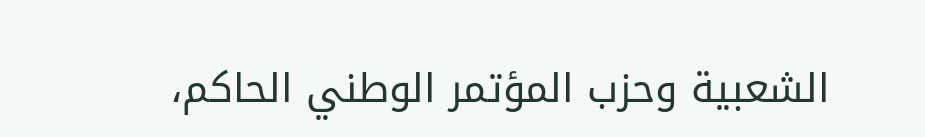الشعبية وحزب المؤتمر الوطني الحاكم،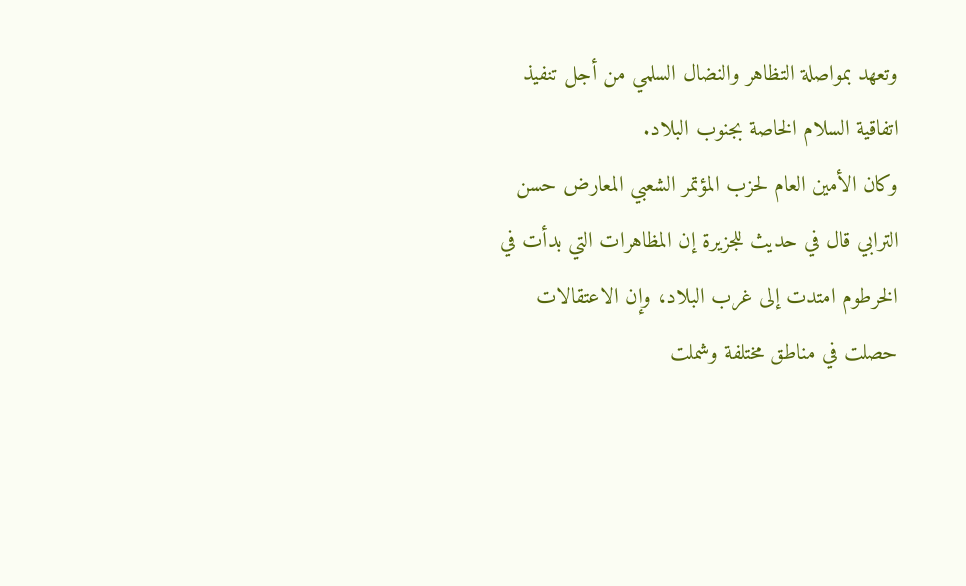وتعهد بمواصلة التظاهر والنضال السلمي من أجل تنفيذ اتفاقية السلام الخاصة بجنوب البلاد.
وكان الأمين العام لحزب المؤتمر الشعبي المعارض حسن الترابي قال في حديث للجزيرة إن المظاهرات التي بدأت في الخرطوم امتدت إلى غرب البلاد، وإن الاعتقالات حصلت في مناطق مختلفة وشملت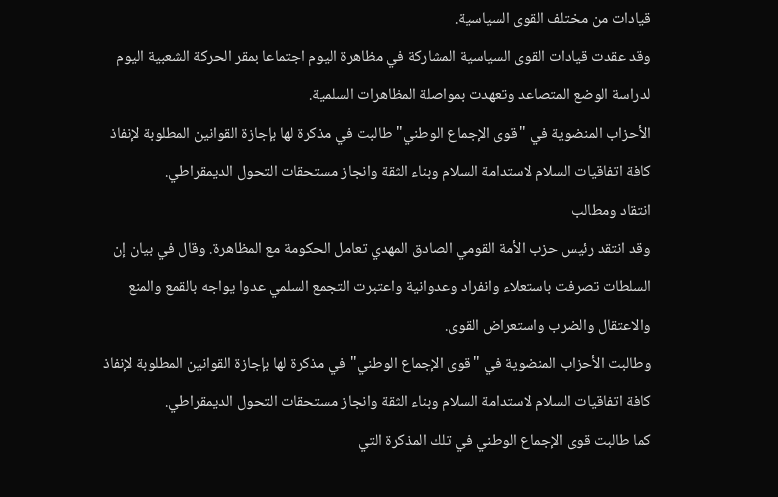قيادات من مختلف القوى السياسية.
وقد عقدت قيادات القوى السياسية المشاركة في مظاهرة اليوم اجتماعا بمقر الحركة الشعبية اليوم لدراسة الوضع المتصاعد وتعهدت بمواصلة المظاهرات السلمية.
الأحزاب المنضوية في "قوى الإجماع الوطني" طالبت في مذكرة لها بإجازة القوانين المطلوبة لإنفاذ كافة اتفاقيات السلام لاستدامة السلام وبناء الثقة وانجاز مستحقات التحول الديمقراطي.
انتقاد ومطالب
وقد انتقد رئيس حزب الأمة القومي الصادق المهدي تعامل الحكومة مع المظاهرة. وقال في بيان إن السلطات تصرفت باستعلاء وانفراد وعدوانية واعتبرت التجمع السلمي عدوا يواجه بالقمع والمنع والاعتقال والضرب واستعراض القوى.
وطالبت الأحزاب المنضوية في "قوى الإجماع الوطني" في مذكرة لها بإجازة القوانين المطلوبة لإنفاذ كافة اتفاقيات السلام لاستدامة السلام وبناء الثقة وانجاز مستحقات التحول الديمقراطي.
كما طالبت قوى الإجماع الوطني في تلك المذكرة التي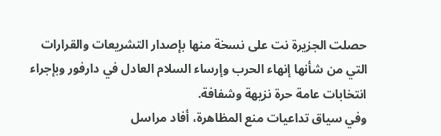حصلت الجزيرة نت على نسخة منها بإصدار التشريعات والقرارات التي من شأنها إنهاء الحرب وإرساء السلام العادل في دارفور وبإجراء انتخابات عامة حرة نزيهة وشفافة.
وفي سياق تداعيات منع المظاهرة، أفاد مراسل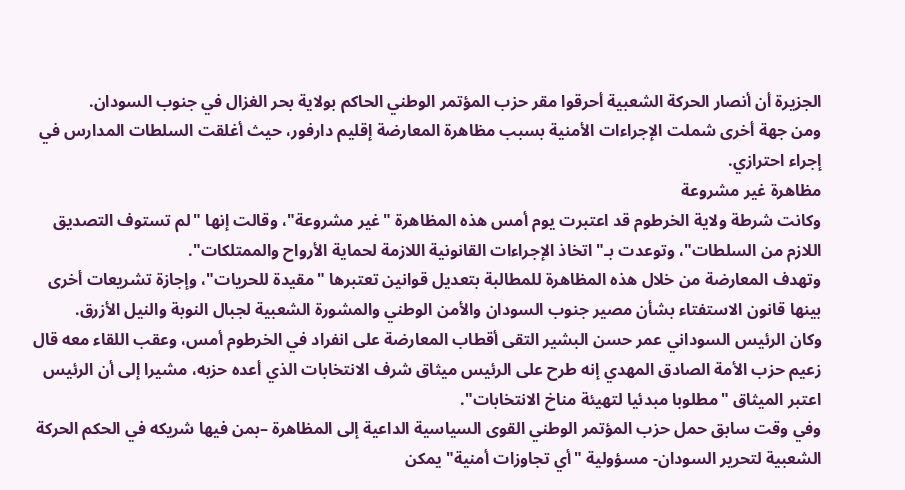الجزيرة أن أنصار الحركة الشعبية أحرقوا مقر حزب المؤتمر الوطني الحاكم بولاية بحر الغزال في جنوب السودان.
ومن جهة أخرى شملت الإجراءات الأمنية بسبب مظاهرة المعارضة إقليم دارفور، حيث أغلقت السلطات المدارس في إجراء احترازي.
مظاهرة غير مشروعة
وكانت شرطة ولاية الخرطوم قد اعتبرت يوم أمس هذه المظاهرة "غير مشروعة"، وقالت إنها "لم تستوف التصديق اللازم من السلطات"، وتوعدت بـ"اتخاذ الإجراءات القانونية اللازمة لحماية الأرواح والممتلكات".
وتهدف المعارضة من خلال هذه المظاهرة للمطالبة بتعديل قوانين تعتبرها "مقيدة للحريات"، وإجازة تشريعات أخرى بينها قانون الاستفتاء بشأن مصير جنوب السودان والأمن الوطني والمشورة الشعبية لجبال النوبة والنيل الأزرق.
وكان الرئيس السوداني عمر حسن البشير التقى أقطاب المعارضة على انفراد في الخرطوم أمس، وعقب اللقاء معه قال زعيم حزب الأمة الصادق المهدي إنه طرح على الرئيس ميثاق شرف الانتخابات الذي أعده حزبه، مشيرا إلى أن الرئيس اعتبر الميثاق "مطلوبا مبدئيا لتهيئة مناخ الانتخابات".
وفي وقت سابق حمل حزب المؤتمر الوطني القوى السياسية الداعية إلى المظاهرة –بمن فيها شريكه في الحكم الحركة الشعبية لتحرير السودان- مسؤولية "أي تجاوزات أمنية" يمكن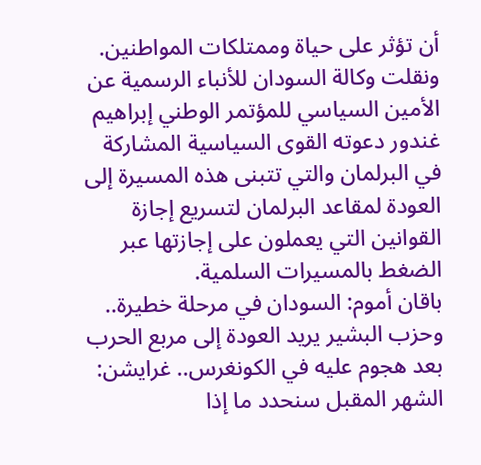أن تؤثر على حياة وممتلكات المواطنين.
ونقلت وكالة السودان للأنباء الرسمية عن الأمين السياسي للمؤتمر الوطني إبراهيم غندور دعوته القوى السياسية المشاركة في البرلمان والتي تتبنى هذه المسيرة إلى العودة لمقاعد البرلمان لتسريع إجازة القوانين التي يعملون على إجازتها عبر الضغط بالمسيرات السلمية.
باقان أموم: السودان في مرحلة خطيرة.. وحزب البشير يريد العودة إلى مربع الحرب
بعد هجوم عليه في الكونغرس.. غرايشن: الشهر المقبل سنحدد ما إذا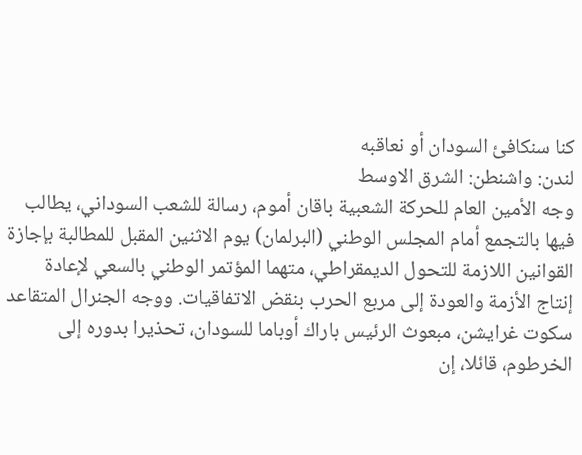كنا سنكافئ السودان أو نعاقبه
لندن: واشنطن: الشرق الاوسط
وجه الأمين العام للحركة الشعبية باقان أموم، رسالة للشعب السوداني، يطالب فيها بالتجمع أمام المجلس الوطني (البرلمان) يوم الاثنين المقبل للمطالبة بإجازة القوانين اللازمة للتحول الديمقراطي، متهما المؤتمر الوطني بالسعي لإعادة إنتاج الأزمة والعودة إلى مربع الحرب بنقض الاتفاقيات. ووجه الجنرال المتقاعد سكوت غرايشن، مبعوث الرئيس باراك أوباما للسودان، تحذيرا بدوره إلى الخرطوم، قائلا، إن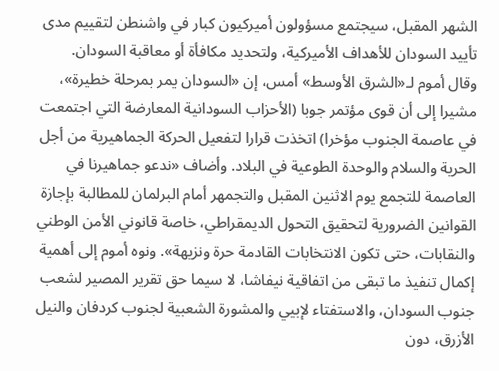الشهر المقبل، سيجتمع مسؤولون أميركيون كبار في واشنطن لتقييم مدى تأييد السودان للأهداف الأميركية، ولتحديد مكافأة أو معاقبة السودان.
وقال أموم لـ«الشرق الأوسط» أمس، إن «السودان يمر بمرحلة خطيرة»، مشيرا إلى أن قوى مؤتمر جوبا (الأحزاب السودانية المعارضة التي اجتمعت في عاصمة الجنوب مؤخرا) اتخذت قرارا لتفعيل الحركة الجماهيرية من أجل الحرية والسلام والوحدة الطوعية في البلاد. وأضاف «ندعو جماهيرنا في العاصمة للتجمع يوم الاثنين المقبل والتجمهر أمام البرلمان للمطالبة بإجازة القوانين الضرورية لتحقيق التحول الديمقراطي، خاصة قانوني الأمن الوطني والنقابات، حتى تكون الانتخابات القادمة حرة ونزيهة». ونوه أموم إلى أهمية إكمال تنفيذ ما تبقى من اتفاقية نيفاشا، لا سيما حق تقرير المصير لشعب جنوب السودان، والاستفتاء لإبيي والمشورة الشعبية لجنوب كردفان والنيل الأزرق، دون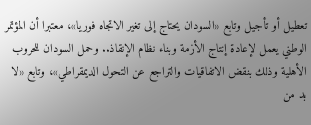تعطيل أو تأجيل وتابع «السودان يحتاج إلى تغير الاتجاه فوريا»، معتبرا أن المؤتمر الوطني يعمل لإعادة إنتاج الأزمة وبناء نظام الإنقاذ.. وحمل السودان للحروب الأهلية وذلك بنقض الاتفاقيات والتراجع عن التحول الديمقراطي»، وتابع «لا بد من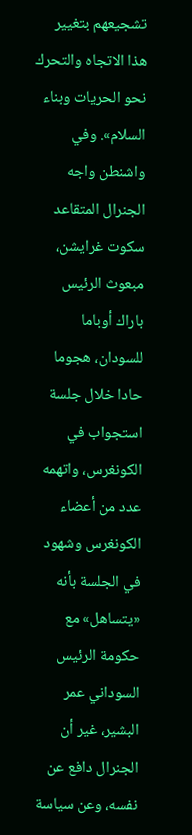تشجيعهم بتغيير هذا الاتجاه والتحرك نحو الحريات وبناء السلام». وفي واشنطن واجه الجنرال المتقاعد سكوت غرايشن، مبعوث الرئيس باراك أوباما للسودان، هجوما حادا خلال جلسة استجواب في الكونغرس، واتهمه عدد من أعضاء الكونغرس وشهود في الجلسة بأنه «يتساهل» مع حكومة الرئيس السوداني عمر البشير، غير أن الجنرال دافع عن نفسه، وعن سياسة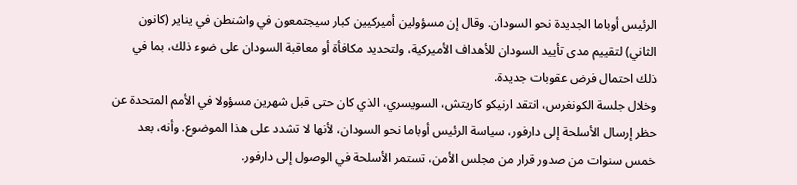الرئيس أوباما الجديدة نحو السودان. وقال إن مسؤولين أميركيين كبار سيجتمعون في واشنطن في يناير (كانون الثاني) لتقييم مدى تأييد السودان للأهداف الأميركية، ولتحديد مكافأة أو معاقبة السودان على ضوء ذلك، بما في ذلك احتمال فرض عقوبات جديدة.
وخلال جلسة الكونغرس، انتقد ارنيكو كاريتش، السويسري، الذي كان حتى قبل شهرين مسؤولا في الأمم المتحدة عن حظر إرسال الأسلحة إلى دارفور، سياسة الرئيس أوباما نحو السودان، لأنها لا تشدد على هذا الموضوع. وأنه، بعد خمس سنوات من صدور قرار من مجلس الأمن، تستمر الأسلحة في الوصول إلى دارفور.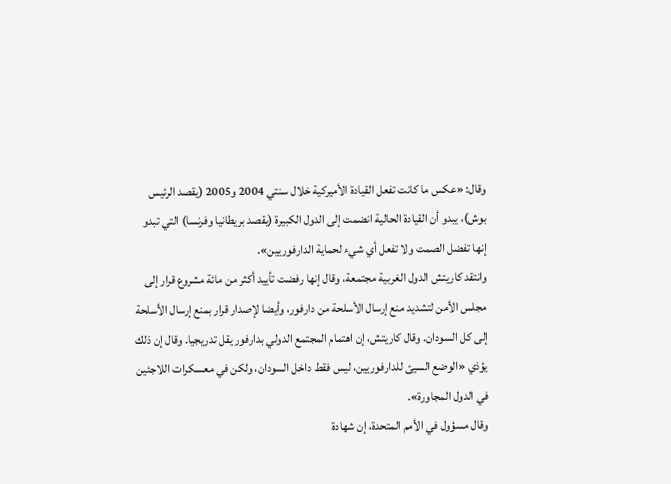وقال: «عكس ما كانت تفعل القيادة الأميركية خلال سنتي 2004 و2005 (يقصد الرئيس بوش)، يبدو أن القيادة الحالية انضمت إلى الدول الكبيرة (يقصد بريطانيا وفرنسا) التي تبدو إنها تفضل الصمت ولا تفعل أي شيء لحماية الدارفوريين».
وانتقد كاريتش الدول الغربية مجتمعة، وقال إنها رفضت تأييد أكثر من مائة مشروع قرار إلى مجلس الأمن لتشديد منع إرسال الأسلحة من دارفور، وأيضا لإصدار قرار بمنع إرسال الأسلحة إلى كل السودان. وقال كاريتش، إن اهتمام المجتمع الدولي بدارفور يقل تدريجيا. وقال إن ذلك يؤذي «الوضع السيئ للدارفوريين، ليس فقط داخل السودان، ولكن في معسكرات اللاجئين في الدول المجاورة».
وقال مسؤول في الأمم المتحدة، إن شهادة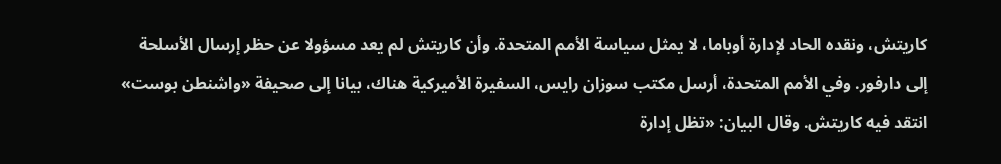كاريتش، ونقده الحاد لإدارة أوباما، لا يمثل سياسة الأمم المتحدة. وأن كاريتش لم يعد مسؤولا عن حظر إرسال الأسلحة إلى دارفور. وفي الأمم المتحدة، أرسل مكتب سوزان رايس، السفيرة الأميركية هناك، بيانا إلى صحيفة «واشنطن بوست» انتقد فيه كاريتش. وقال البيان: «تظل إدارة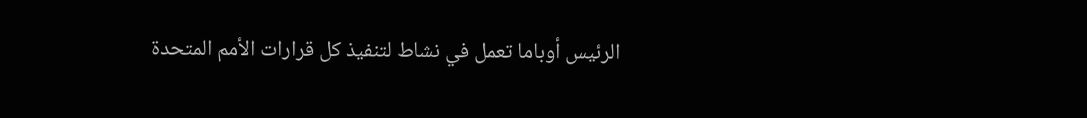الرئيس أوباما تعمل في نشاط لتنفيذ كل قرارات الأمم المتحدة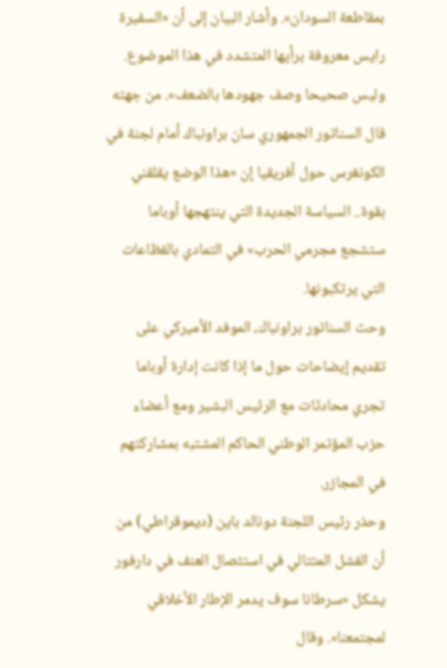بمقاطعة السودان». وأشار البيان إلى أن «السفيرة رايس معروفة برأيها المتشدد في هذا الموضوع. وليس صحيحا وصف جهودها بالضعف». من جهته قال السناتور الجمهوري سان براونباك أمام لجنة في الكونغرس حول أفريقيا إن «هذا الوضع يقلقني بقوة.. السياسة الجديدة التي ينتهجها أوباما ستشجع مجرمي الحرب» في التمادي بالفظاعات التي يرتكبونها.
وحث السناتور براونباك، الموفد الأميركي على تقديم إيضاحات حول ما إذا كانت إدارة أوباما تجري محادثات مع الرئيس البشير ومع أعضاء حزب المؤتمر الوطني الحاكم المشتبه بمشاركتهم في المجازر.
وحذر رئيس اللجنة دونالد باين (ديموقراطي) من أن الفشل المتتالي في استئصال العنف في دارفور يشكل «سرطانا سوف يدمر الإطار الأخلاقي لمجتمعنا». وقال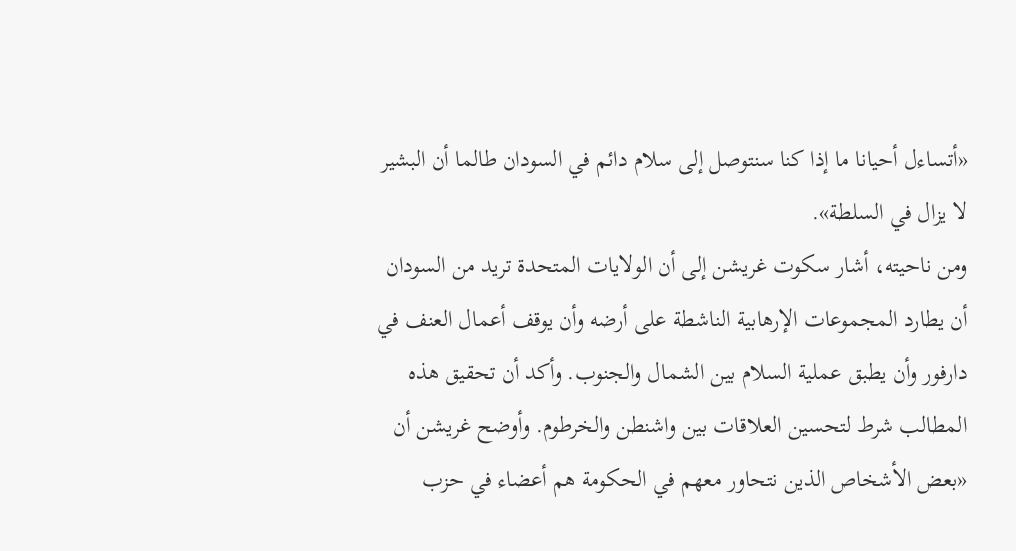«أتساءل أحيانا ما إذا كنا سنتوصل إلى سلام دائم في السودان طالما أن البشير لا يزال في السلطة».
ومن ناحيته، أشار سكوت غريشن إلى أن الولايات المتحدة تريد من السودان أن يطارد المجموعات الإرهابية الناشطة على أرضه وأن يوقف أعمال العنف في دارفور وأن يطبق عملية السلام بين الشمال والجنوب. وأكد أن تحقيق هذه المطالب شرط لتحسين العلاقات بين واشنطن والخرطوم. وأوضح غريشن أن «بعض الأشخاص الذين نتحاور معهم في الحكومة هم أعضاء في حزب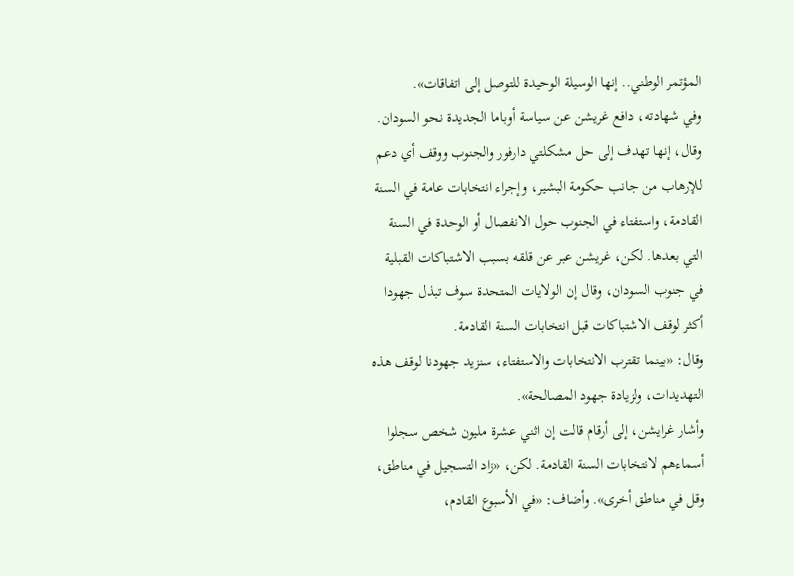المؤتمر الوطني.. إنها الوسيلة الوحيدة للتوصل إلى اتفاقات».
وفي شهادته، دافع غريشن عن سياسة أوباما الجديدة نحو السودان. وقال، إنها تهدف إلى حل مشكلتي دارفور والجنوب ووقف أي دعم للإرهاب من جانب حكومة البشير، وإجراء انتخابات عامة في السنة القادمة، واستفتاء في الجنوب حول الانفصال أو الوحدة في السنة التي بعدها. لكن، غريشن عبر عن قلقه بسبب الاشتباكات القبلية في جنوب السودان، وقال إن الولايات المتحدة سوف تبذل جهودا أكثر لوقف الاشتباكات قبل انتخابات السنة القادمة.
وقال: «بينما تقترب الانتخابات والاستفتاء، سنزيد جهودنا لوقف هذه التهديدات، ولزيادة جهود المصالحة».
وأشار غرايشن، إلى أرقام قالت إن اثني عشرة مليون شخص سجلوا أسماءهم لانتخابات السنة القادمة. لكن، «زاد التسجيل في مناطق، وقل في مناطق أخرى». وأضاف: «في الأسبوع القادم،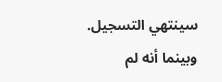سينتهي التسجيل. وبينما أنه لم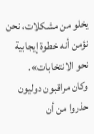يخلو من مشكلات، نحن نؤمن أنه خطوة إيجابية نحو الانتخابات».
وكان مراقبون دوليون حذروا من أن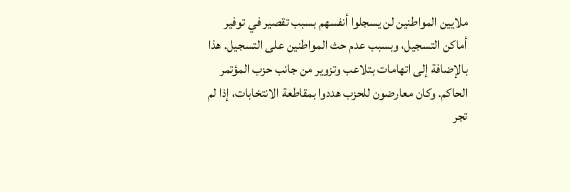ملايين المواطنين لن يسجلوا أنفسهم بسبب تقصير في توفير أماكن التسجيل، وبسبب عدم حث المواطنين على التسجيل. هذا بالإضافة إلى اتهامات بتلاعب وتزوير من جانب حزب المؤتمر الحاكم. وكان معارضون للحزب هددوا بمقاطعة الانتخابات، إذا لم تجر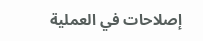إصلاحات في العملية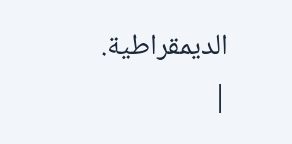الديمقراطية.
|